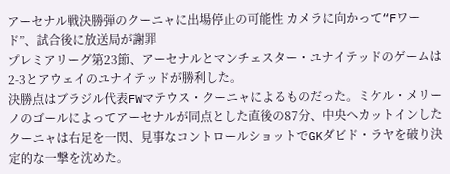アーセナル戦決勝弾のクーニャに出場停止の可能性 カメラに向かって“Fワード”、試合後に放送局が謝罪
プレミアリーグ第23節、アーセナルとマンチェスター・ユナイテッドのゲームは2-3とアウェイのユナイテッドが勝利した。
決勝点はブラジル代表FWマテウス・クーニャによるものだった。ミケル・メリーノのゴールによってアーセナルが同点とした直後の87分、中央へカットインしたクーニャは右足を一閃、見事なコントロールショットでGKダビド・ラヤを破り決定的な一撃を沈めた。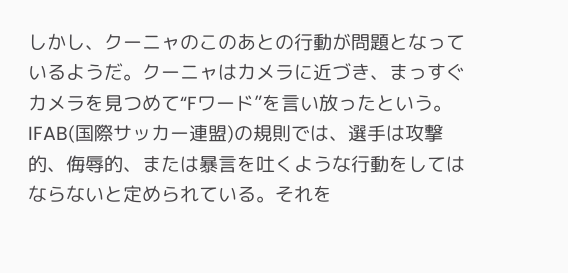しかし、クーニャのこのあとの行動が問題となっているようだ。クーニャはカメラに近づき、まっすぐカメラを見つめて“Fワード”を言い放ったという。
IFAB(国際サッカー連盟)の規則では、選手は攻撃的、侮辱的、または暴言を吐くような行動をしてはならないと定められている。それを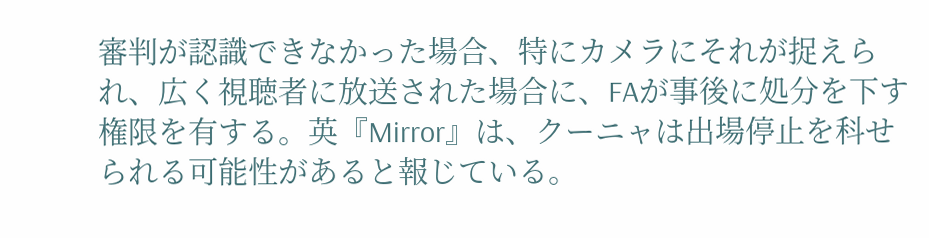審判が認識できなかった場合、特にカメラにそれが捉えられ、広く視聴者に放送された場合に、FAが事後に処分を下す権限を有する。英『Mirror』は、クーニャは出場停止を科せられる可能性があると報じている。